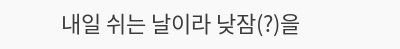내일 쉬는 날이라 낮잠(?)을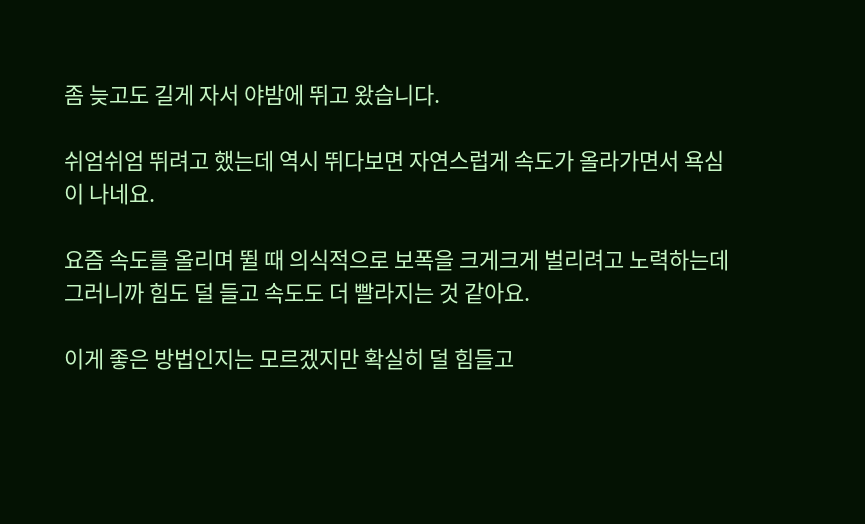좀 늦고도 길게 자서 야밤에 뛰고 왔습니다.

쉬엄쉬엄 뛰려고 했는데 역시 뛰다보면 자연스럽게 속도가 올라가면서 욕심이 나네요.

요즘 속도를 올리며 뛸 때 의식적으로 보폭을 크게크게 벌리려고 노력하는데 그러니까 힘도 덜 들고 속도도 더 빨라지는 것 같아요.

이게 좋은 방법인지는 모르겠지만 확실히 덜 힘들고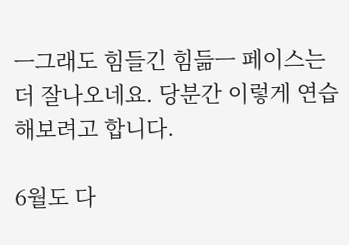ㅡ그래도 힘들긴 힘듦ㅡ 페이스는 더 잘나오네요. 당분간 이렇게 연습해보려고 합니다.

6월도 다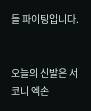들 파이팅입니다.


오늘의 신발은 서코니 엑손